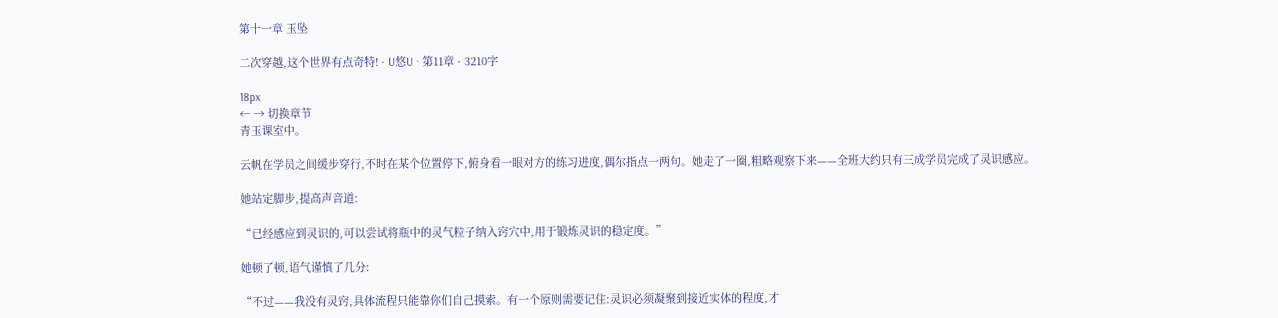第十一章 玉坠

二次穿越,这个世界有点奇特! · U悠U · 第11章 · 3210字

18px
← → 切换章节
青玉课室中。

云帆在学员之间缓步穿行,不时在某个位置停下,俯身看一眼对方的练习进度,偶尔指点一两句。她走了一圈,粗略观察下来——全班大约只有三成学员完成了灵识感应。

她站定脚步,提高声音道:

“已经感应到灵识的,可以尝试将瓶中的灵气粒子纳入窍穴中,用于锻炼灵识的稳定度。”

她顿了顿,语气谨慎了几分:

“不过——我没有灵窍,具体流程只能靠你们自己摸索。有一个原则需要记住:灵识必须凝聚到接近实体的程度,才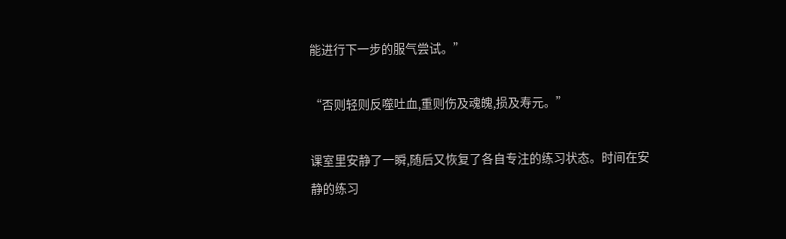能进行下一步的服气尝试。”

“否则轻则反噬吐血,重则伤及魂魄,损及寿元。”

课室里安静了一瞬,随后又恢复了各自专注的练习状态。时间在安静的练习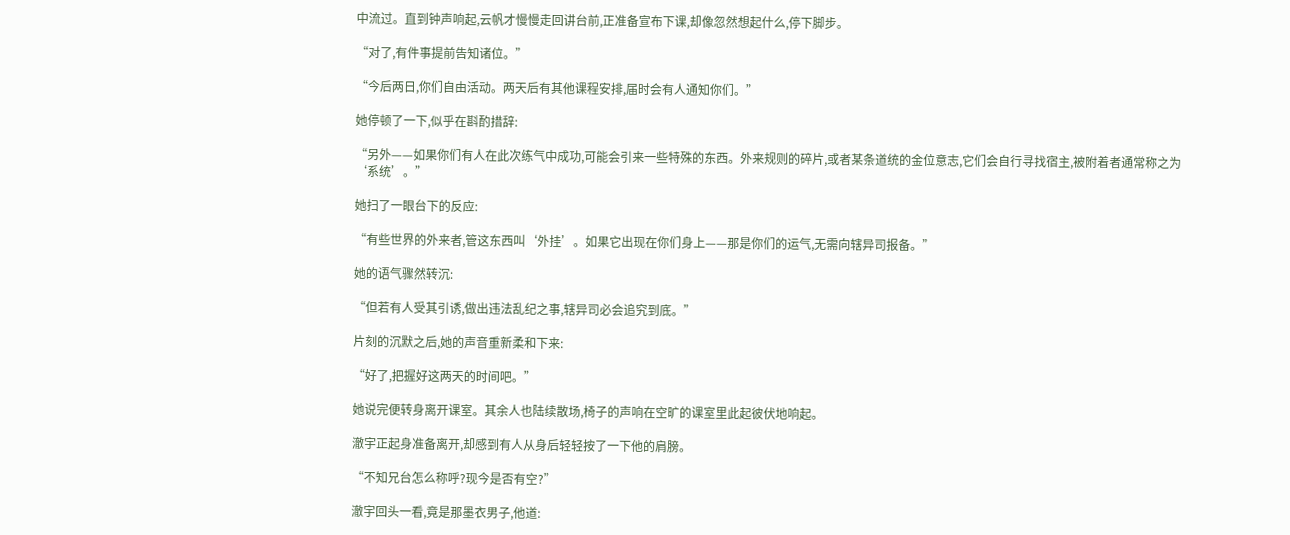中流过。直到钟声响起,云帆才慢慢走回讲台前,正准备宣布下课,却像忽然想起什么,停下脚步。

“对了,有件事提前告知诸位。”

“今后两日,你们自由活动。两天后有其他课程安排,届时会有人通知你们。”

她停顿了一下,似乎在斟酌措辞:

“另外——如果你们有人在此次练气中成功,可能会引来一些特殊的东西。外来规则的碎片,或者某条道统的金位意志,它们会自行寻找宿主,被附着者通常称之为‘系统’。”

她扫了一眼台下的反应:

“有些世界的外来者,管这东西叫‘外挂’。如果它出现在你们身上——那是你们的运气,无需向辖异司报备。”

她的语气骤然转沉:

“但若有人受其引诱,做出违法乱纪之事,辖异司必会追究到底。”

片刻的沉默之后,她的声音重新柔和下来:

“好了,把握好这两天的时间吧。”

她说完便转身离开课室。其余人也陆续散场,椅子的声响在空旷的课室里此起彼伏地响起。

澈宇正起身准备离开,却感到有人从身后轻轻按了一下他的肩膀。

“不知兄台怎么称呼?现今是否有空?”

澈宇回头一看,竟是那墨衣男子,他道: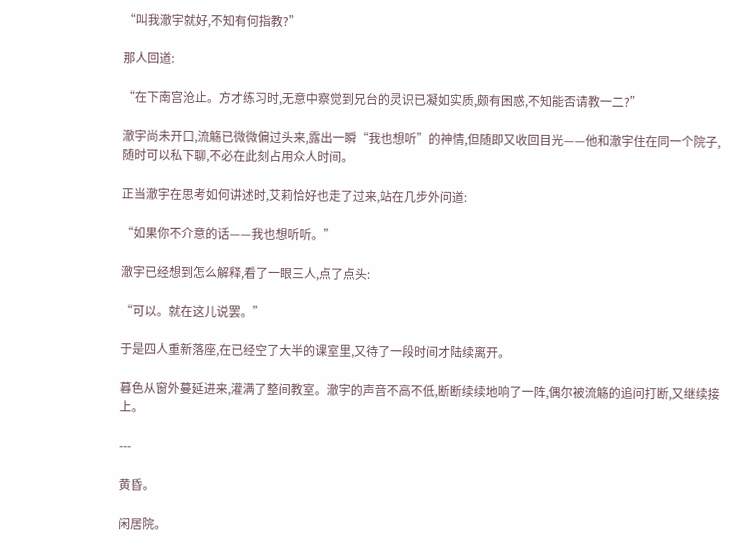“叫我澈宇就好,不知有何指教?”

那人回道:

“在下南宫沧止。方才练习时,无意中察觉到兄台的灵识已凝如实质,颇有困惑,不知能否请教一二?”

澈宇尚未开口,流觞已微微偏过头来,露出一瞬“我也想听”的神情,但随即又收回目光——他和澈宇住在同一个院子,随时可以私下聊,不必在此刻占用众人时间。

正当澈宇在思考如何讲述时,艾莉恰好也走了过来,站在几步外问道:

“如果你不介意的话——我也想听听。”

澈宇已经想到怎么解释,看了一眼三人,点了点头:

“可以。就在这儿说罢。”

于是四人重新落座,在已经空了大半的课室里,又待了一段时间才陆续离开。

暮色从窗外蔓延进来,灌满了整间教室。澈宇的声音不高不低,断断续续地响了一阵,偶尔被流觞的追问打断,又继续接上。

---

黄昏。

闲居院。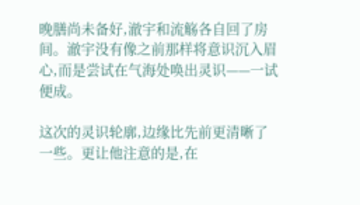晚膳尚未备好,澈宇和流觞各自回了房间。澈宇没有像之前那样将意识沉入眉心,而是尝试在气海处唤出灵识——一试便成。

这次的灵识轮廓,边缘比先前更清晰了一些。更让他注意的是,在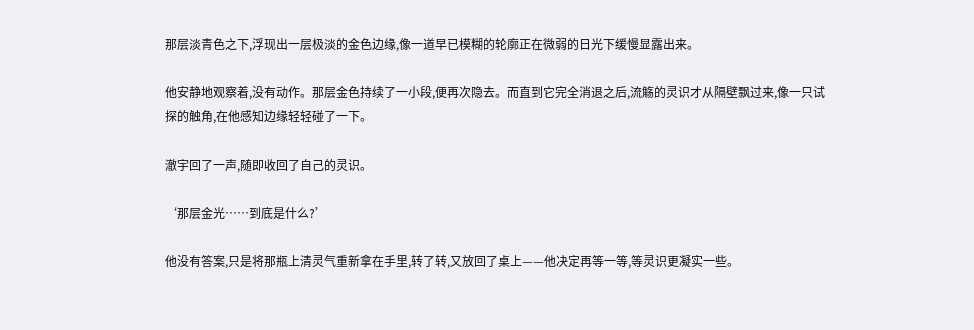那层淡青色之下,浮现出一层极淡的金色边缘,像一道早已模糊的轮廓正在微弱的日光下缓慢显露出来。

他安静地观察着,没有动作。那层金色持续了一小段,便再次隐去。而直到它完全消退之后,流觞的灵识才从隔壁飘过来,像一只试探的触角,在他感知边缘轻轻碰了一下。

澈宇回了一声,随即收回了自己的灵识。

‘那层金光……到底是什么?’

他没有答案,只是将那瓶上清灵气重新拿在手里,转了转,又放回了桌上——他决定再等一等,等灵识更凝实一些。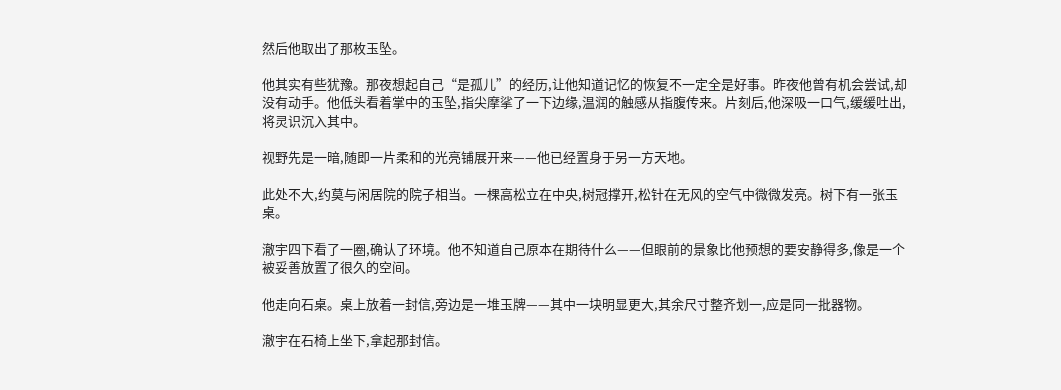然后他取出了那枚玉坠。

他其实有些犹豫。那夜想起自己“是孤儿”的经历,让他知道记忆的恢复不一定全是好事。昨夜他曾有机会尝试,却没有动手。他低头看着掌中的玉坠,指尖摩挲了一下边缘,温润的触感从指腹传来。片刻后,他深吸一口气,缓缓吐出,将灵识沉入其中。

视野先是一暗,随即一片柔和的光亮铺展开来——他已经置身于另一方天地。

此处不大,约莫与闲居院的院子相当。一棵高松立在中央,树冠撑开,松针在无风的空气中微微发亮。树下有一张玉桌。

澈宇四下看了一圈,确认了环境。他不知道自己原本在期待什么——但眼前的景象比他预想的要安静得多,像是一个被妥善放置了很久的空间。

他走向石桌。桌上放着一封信,旁边是一堆玉牌——其中一块明显更大,其余尺寸整齐划一,应是同一批器物。

澈宇在石椅上坐下,拿起那封信。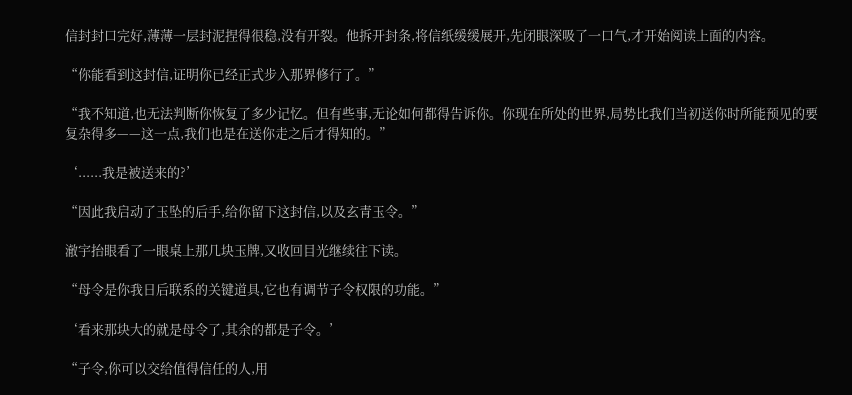信封封口完好,薄薄一层封泥捏得很稳,没有开裂。他拆开封条,将信纸缓缓展开,先闭眼深吸了一口气,才开始阅读上面的内容。

“你能看到这封信,证明你已经正式步入那界修行了。”

“我不知道,也无法判断你恢复了多少记忆。但有些事,无论如何都得告诉你。你现在所处的世界,局势比我们当初送你时所能预见的要复杂得多——这一点,我们也是在送你走之后才得知的。”

‘......我是被送来的?’

“因此我启动了玉坠的后手,给你留下这封信,以及玄青玉令。”

澈宇抬眼看了一眼桌上那几块玉牌,又收回目光继续往下读。

“母令是你我日后联系的关键道具,它也有调节子令权限的功能。”

‘看来那块大的就是母令了,其余的都是子令。’

“子令,你可以交给值得信任的人,用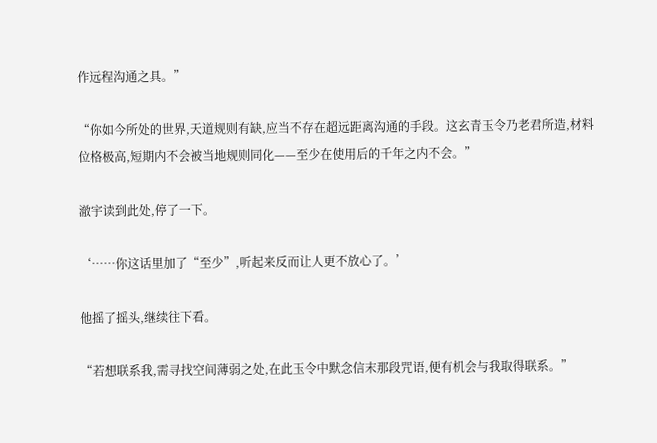作远程沟通之具。”

“你如今所处的世界,天道规则有缺,应当不存在超远距离沟通的手段。这玄青玉令乃老君所造,材料位格极高,短期内不会被当地规则同化——至少在使用后的千年之内不会。”

澈宇读到此处,停了一下。

‘……你这话里加了“至少”,听起来反而让人更不放心了。’

他摇了摇头,继续往下看。

“若想联系我,需寻找空间薄弱之处,在此玉令中默念信末那段咒语,便有机会与我取得联系。”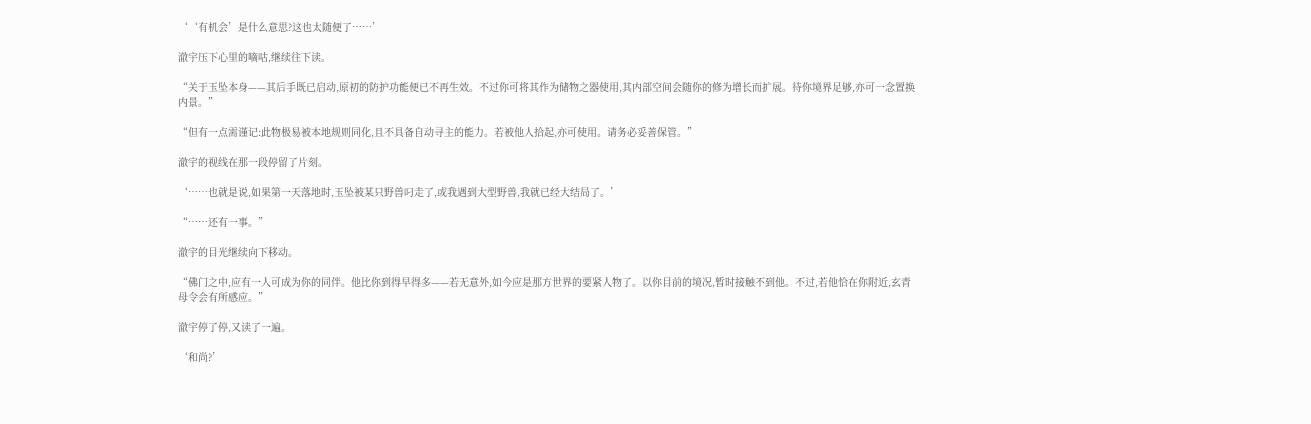‘‘有机会’是什么意思?这也太随便了……’

澈宇压下心里的嘀咕,继续往下读。

“关于玉坠本身——其后手既已启动,原初的防护功能便已不再生效。不过你可将其作为储物之器使用,其内部空间会随你的修为增长而扩展。待你境界足够,亦可一念置换内景。”

“但有一点需谨记:此物极易被本地规则同化,且不具备自动寻主的能力。若被他人拾起,亦可使用。请务必妥善保管。”

澈宇的视线在那一段停留了片刻。

‘……也就是说,如果第一天落地时,玉坠被某只野兽叼走了,或我遇到大型野兽,我就已经大结局了。’

“……还有一事。”

澈宇的目光继续向下移动。

“佛门之中,应有一人可成为你的同伴。他比你到得早得多——若无意外,如今应是那方世界的要紧人物了。以你目前的境况,暂时接触不到他。不过,若他恰在你附近,玄青母令会有所感应。”

澈宇停了停,又读了一遍。

‘和尚?’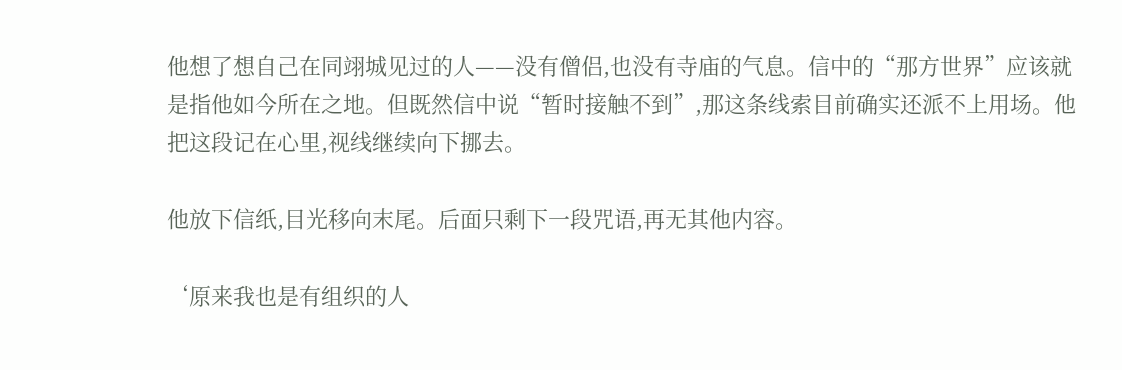他想了想自己在同翊城见过的人——没有僧侣,也没有寺庙的气息。信中的“那方世界”应该就是指他如今所在之地。但既然信中说“暂时接触不到”,那这条线索目前确实还派不上用场。他把这段记在心里,视线继续向下挪去。

他放下信纸,目光移向末尾。后面只剩下一段咒语,再无其他内容。

‘原来我也是有组织的人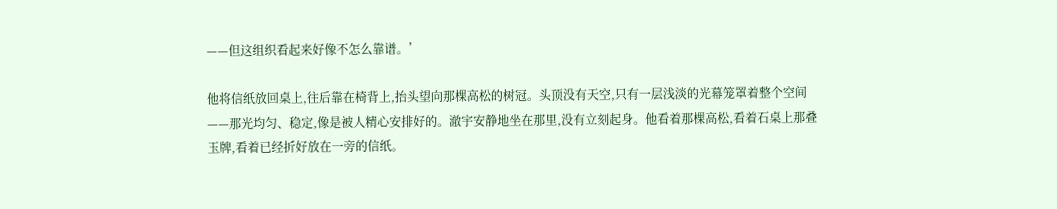——但这组织看起来好像不怎么靠谱。’

他将信纸放回桌上,往后靠在椅背上,抬头望向那棵高松的树冠。头顶没有天空,只有一层浅淡的光幕笼罩着整个空间——那光均匀、稳定,像是被人精心安排好的。澈宇安静地坐在那里,没有立刻起身。他看着那棵高松,看着石桌上那叠玉牌,看着已经折好放在一旁的信纸。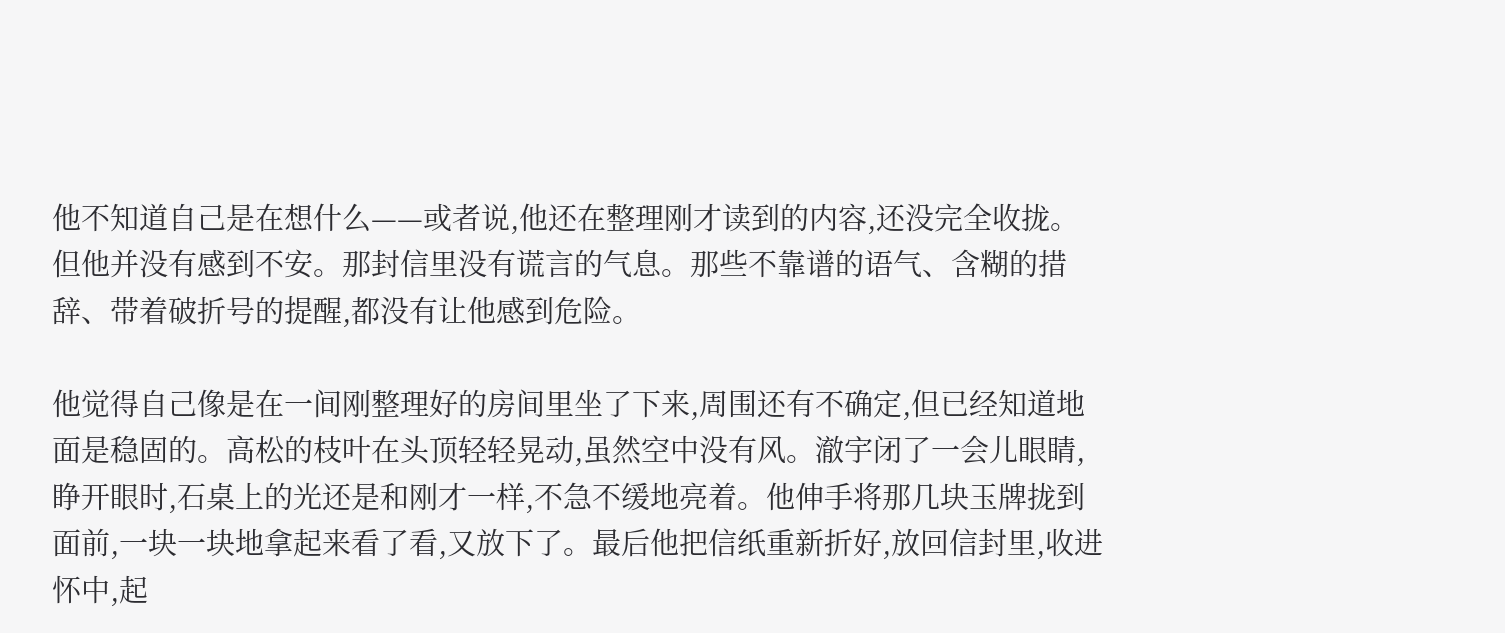他不知道自己是在想什么——或者说,他还在整理刚才读到的内容,还没完全收拢。但他并没有感到不安。那封信里没有谎言的气息。那些不靠谱的语气、含糊的措辞、带着破折号的提醒,都没有让他感到危险。

他觉得自己像是在一间刚整理好的房间里坐了下来,周围还有不确定,但已经知道地面是稳固的。高松的枝叶在头顶轻轻晃动,虽然空中没有风。澈宇闭了一会儿眼睛,睁开眼时,石桌上的光还是和刚才一样,不急不缓地亮着。他伸手将那几块玉牌拢到面前,一块一块地拿起来看了看,又放下了。最后他把信纸重新折好,放回信封里,收进怀中,起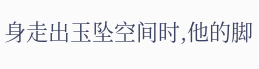身走出玉坠空间时,他的脚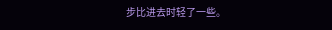步比进去时轻了一些。